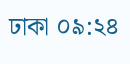ঢাকা ০৯:২৪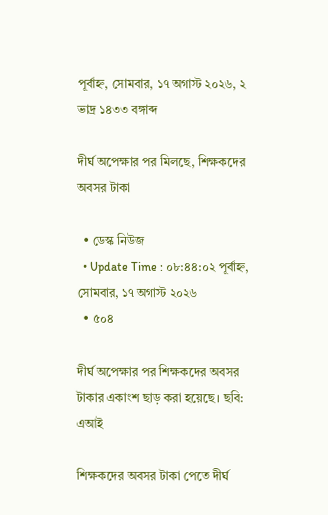পূর্বাহ্ন, সোমবার, ১৭ অগাস্ট ২০২৬, ২ ভাদ্র ১৪৩৩ বঙ্গাব্দ

দীর্ঘ অপেক্ষার পর মিলছে, শিক্ষকদের অবসর টাকা

  • ডেস্ক নিউজ
  • Update Time : ০৮:৪৪:০২ পূর্বাহ্ন, সোমবার, ১৭ অগাস্ট ২০২৬
  • ৫০৪

দীর্ঘ অপেক্ষার পর শিক্ষকদের অবসর টাকার একাংশ ছাড় করা হয়েছে। ছবি: এআই

শিক্ষকদের অবসর টাকা পেতে দীর্ঘ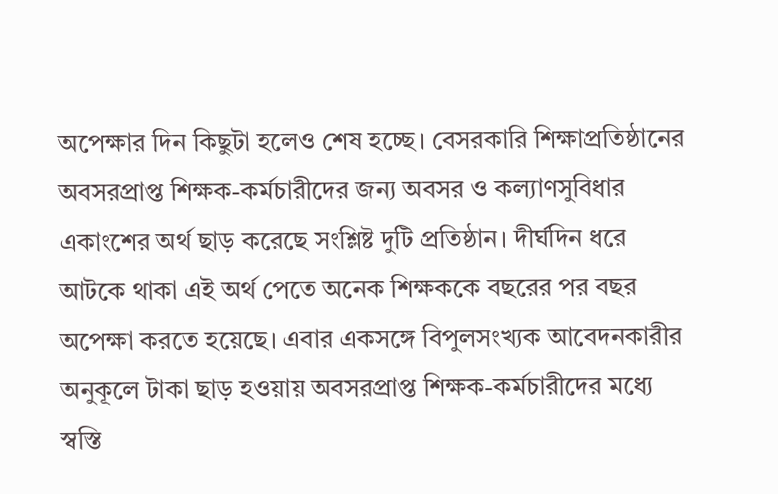অপেক্ষার দিন কিছুটা হলেও শেষ হচ্ছে। বেসরকারি শিক্ষাপ্রতিষ্ঠানের অবসরপ্রাপ্ত শিক্ষক-কর্মচারীদের জন্য অবসর ও কল্যাণসুবিধার একাংশের অর্থ ছাড় করেছে সংশ্লিষ্ট দুটি প্রতিষ্ঠান। দীর্ঘদিন ধরে আটকে থাকা এই অর্থ পেতে অনেক শিক্ষককে বছরের পর বছর অপেক্ষা করতে হয়েছে। এবার একসঙ্গে বিপুলসংখ্যক আবেদনকারীর অনুকূলে টাকা ছাড় হওয়ায় অবসরপ্রাপ্ত শিক্ষক-কর্মচারীদের মধ্যে স্বস্তি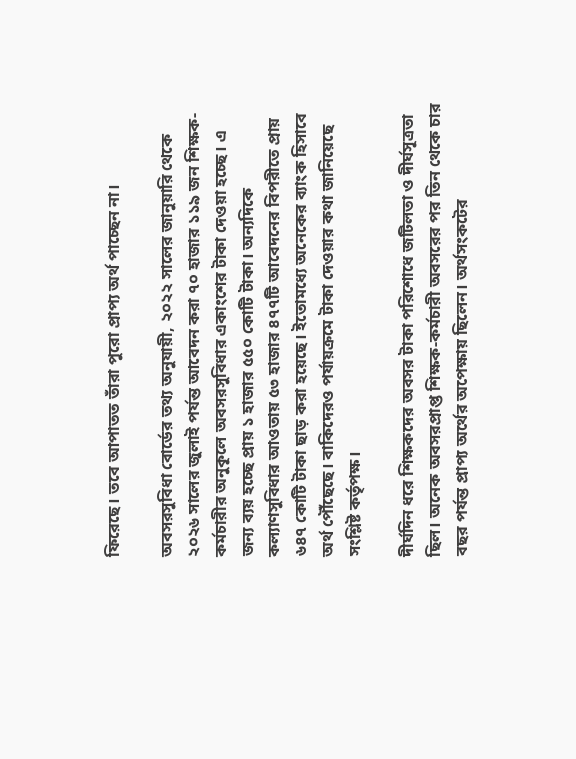ফিরেছে। তবে আপাতত তাঁরা পুরো প্রাপ্য অর্থ পাচ্ছেন না।

অবসরসুবিধা বোর্ডের তথ্য অনুযায়ী, ২০২২ সালের জানুয়ারি থেকে ২০২৬ সালের জুলাই পর্যন্ত আবেদন করা ৭০ হাজার ১১৯ জন শিক্ষক-কর্মচারীর অনুকূলে অবসরসুবিধার একাংশের টাকা দেওয়া হচ্ছে। এ জন্য ব্যয় হচ্ছে প্রায় ১ হাজার ৫৫০ কোটি টাকা। অন্যদিকে কল্যাণসুবিধার আওতায় ৫৩ হাজার ৪৭৭টি আবেদনের বিপরীতে প্রায় ৬৪৭ কোটি টাকা ছাড় করা হয়েছে। ইতোমধ্যে অনেকের ব্যাংক হিসাবে অর্থ পৌঁছেছে। বাকিদেরও পর্যায়ক্রমে টাকা দেওয়ার কথা জানিয়েছে সংশ্লিষ্ট কর্তৃপক্ষ।

দীর্ঘদিন ধরে শিক্ষকদের অবসর টাকা পরিশোধে জটিলতা ও দীর্ঘসূত্রতা ছিল। অনেক অবসরপ্রাপ্ত শিক্ষক-কর্মচারী অবসরের পর তিন থেকে চার বছর পর্যন্ত প্রাপ্য অর্থের অপেক্ষায় ছিলেন। অর্থসংকটের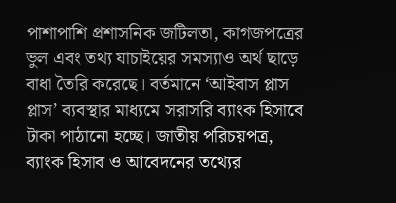পাশাপাশি প্রশাসনিক জটিলতা, কাগজপত্রের ভুল এবং তথ্য যাচাইয়ের সমস্যাও অর্থ ছাড়ে বাধা তৈরি করেছে। বর্তমানে ‘আইবাস প্লাস প্লাস’ ব্যবস্থার মাধ্যমে সরাসরি ব্যাংক হিসাবে টাকা পাঠানো হচ্ছে। জাতীয় পরিচয়পত্র, ব্যাংক হিসাব ও আবেদনের তথ্যের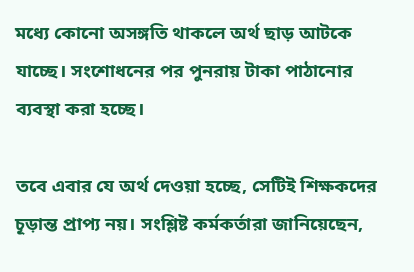মধ্যে কোনো অসঙ্গতি থাকলে অর্থ ছাড় আটকে যাচ্ছে। সংশোধনের পর পুনরায় টাকা পাঠানোর ব্যবস্থা করা হচ্ছে।

তবে এবার যে অর্থ দেওয়া হচ্ছে, সেটিই শিক্ষকদের চূড়ান্ত প্রাপ্য নয়। সংশ্লিষ্ট কর্মকর্তারা জানিয়েছেন,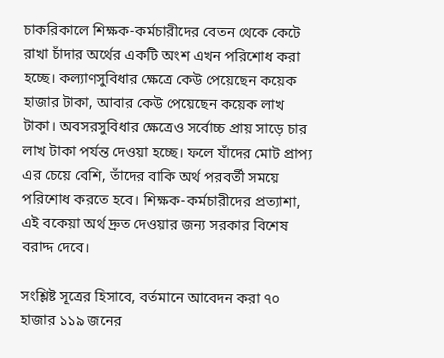চাকরিকালে শিক্ষক-কর্মচারীদের বেতন থেকে কেটে রাখা চাঁদার অর্থের একটি অংশ এখন পরিশোধ করা হচ্ছে। কল্যাণসুবিধার ক্ষেত্রে কেউ পেয়েছেন কয়েক হাজার টাকা, আবার কেউ পেয়েছেন কয়েক লাখ টাকা। অবসরসুবিধার ক্ষেত্রেও সর্বোচ্চ প্রায় সাড়ে চার লাখ টাকা পর্যন্ত দেওয়া হচ্ছে। ফলে যাঁদের মোট প্রাপ্য এর চেয়ে বেশি, তাঁদের বাকি অর্থ পরবর্তী সময়ে পরিশোধ করতে হবে। শিক্ষক-কর্মচারীদের প্রত্যাশা, এই বকেয়া অর্থ দ্রুত দেওয়ার জন্য সরকার বিশেষ বরাদ্দ দেবে।

সংশ্লিষ্ট সূত্রের হিসাবে, বর্তমানে আবেদন করা ৭০ হাজার ১১৯ জনের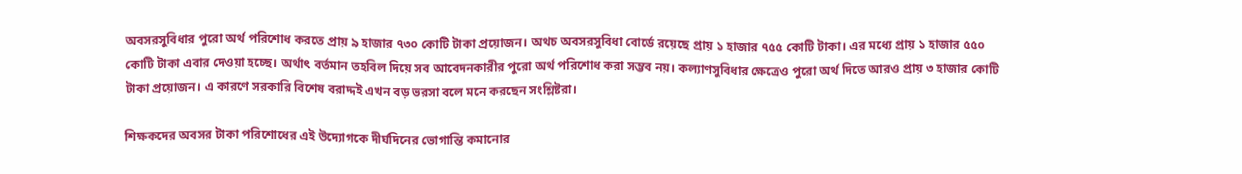অবসরসুবিধার পুরো অর্থ পরিশোধ করতে প্রায় ৯ হাজার ৭৩০ কোটি টাকা প্রয়োজন। অথচ অবসরসুবিধা বোর্ডে রয়েছে প্রায় ১ হাজার ৭৫৫ কোটি টাকা। এর মধ্যে প্রায় ১ হাজার ৫৫০ কোটি টাকা এবার দেওয়া হচ্ছে। অর্থাৎ বর্তমান তহবিল দিয়ে সব আবেদনকারীর পুরো অর্থ পরিশোধ করা সম্ভব নয়। কল্যাণসুবিধার ক্ষেত্রেও পুরো অর্থ দিতে আরও প্রায় ৩ হাজার কোটি টাকা প্রয়োজন। এ কারণে সরকারি বিশেষ বরাদ্দই এখন বড় ভরসা বলে মনে করছেন সংশ্লিষ্টরা।

শিক্ষকদের অবসর টাকা পরিশোধের এই উদ্যোগকে দীর্ঘদিনের ভোগান্তি কমানোর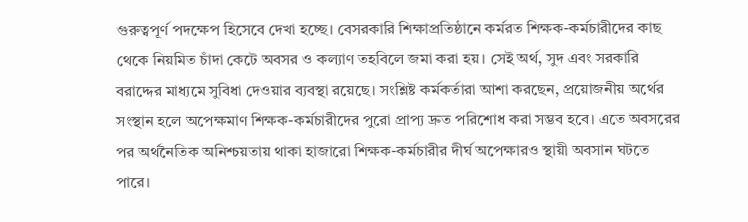গুরুত্বপূর্ণ পদক্ষেপ হিসেবে দেখা হচ্ছে। বেসরকারি শিক্ষাপ্রতিষ্ঠানে কর্মরত শিক্ষক-কর্মচারীদের কাছ থেকে নিয়মিত চাঁদা কেটে অবসর ও কল্যাণ তহবিলে জমা করা হয়। সেই অর্থ, সুদ এবং সরকারি বরাদ্দের মাধ্যমে সুবিধা দেওয়ার ব্যবস্থা রয়েছে। সংশ্লিষ্ট কর্মকর্তারা আশা করছেন, প্রয়োজনীয় অর্থের সংস্থান হলে অপেক্ষমাণ শিক্ষক-কর্মচারীদের পুরো প্রাপ্য দ্রুত পরিশোধ করা সম্ভব হবে। এতে অবসরের পর অর্থনৈতিক অনিশ্চয়তায় থাকা হাজারো শিক্ষক-কর্মচারীর দীর্ঘ অপেক্ষারও স্থায়ী অবসান ঘটতে পারে।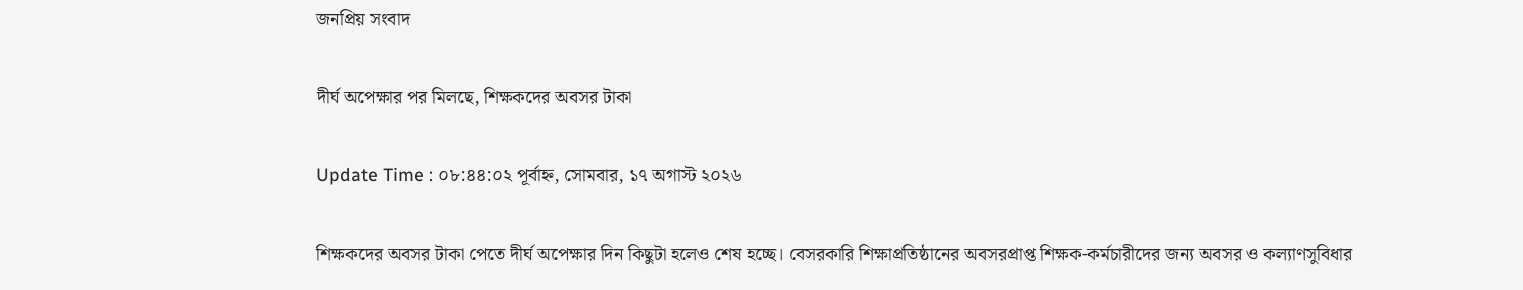জনপ্রিয় সংবাদ

দীর্ঘ অপেক্ষার পর মিলছে, শিক্ষকদের অবসর টাকা

Update Time : ০৮:৪৪:০২ পূর্বাহ্ন, সোমবার, ১৭ অগাস্ট ২০২৬

শিক্ষকদের অবসর টাকা পেতে দীর্ঘ অপেক্ষার দিন কিছুটা হলেও শেষ হচ্ছে। বেসরকারি শিক্ষাপ্রতিষ্ঠানের অবসরপ্রাপ্ত শিক্ষক-কর্মচারীদের জন্য অবসর ও কল্যাণসুবিধার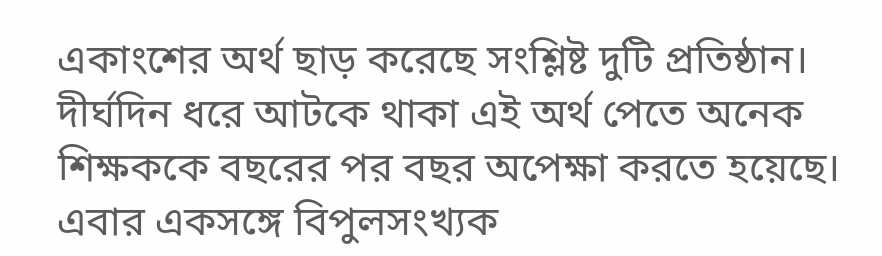একাংশের অর্থ ছাড় করেছে সংশ্লিষ্ট দুটি প্রতিষ্ঠান। দীর্ঘদিন ধরে আটকে থাকা এই অর্থ পেতে অনেক শিক্ষককে বছরের পর বছর অপেক্ষা করতে হয়েছে। এবার একসঙ্গে বিপুলসংখ্যক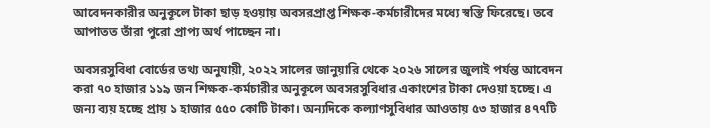আবেদনকারীর অনুকূলে টাকা ছাড় হওয়ায় অবসরপ্রাপ্ত শিক্ষক-কর্মচারীদের মধ্যে স্বস্তি ফিরেছে। তবে আপাতত তাঁরা পুরো প্রাপ্য অর্থ পাচ্ছেন না।

অবসরসুবিধা বোর্ডের তথ্য অনুযায়ী, ২০২২ সালের জানুয়ারি থেকে ২০২৬ সালের জুলাই পর্যন্ত আবেদন করা ৭০ হাজার ১১৯ জন শিক্ষক-কর্মচারীর অনুকূলে অবসরসুবিধার একাংশের টাকা দেওয়া হচ্ছে। এ জন্য ব্যয় হচ্ছে প্রায় ১ হাজার ৫৫০ কোটি টাকা। অন্যদিকে কল্যাণসুবিধার আওতায় ৫৩ হাজার ৪৭৭টি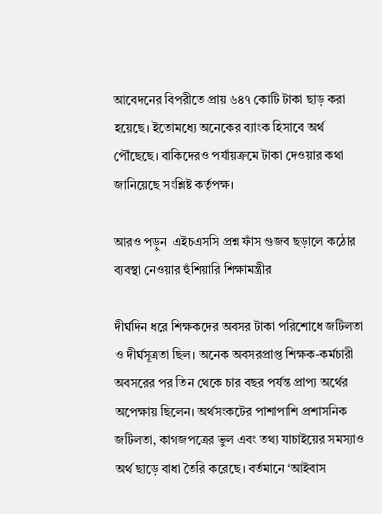আবেদনের বিপরীতে প্রায় ৬৪৭ কোটি টাকা ছাড় করা হয়েছে। ইতোমধ্যে অনেকের ব্যাংক হিসাবে অর্থ পৌঁছেছে। বাকিদেরও পর্যায়ক্রমে টাকা দেওয়ার কথা জানিয়েছে সংশ্লিষ্ট কর্তৃপক্ষ।

আরও পড়ুন  এইচএসসি প্রশ্ন ফাঁস গুজব ছড়ালে কঠোর ব্যবস্থা নেওয়ার হুঁশিয়ারি শিক্ষামন্ত্রীর

দীর্ঘদিন ধরে শিক্ষকদের অবসর টাকা পরিশোধে জটিলতা ও দীর্ঘসূত্রতা ছিল। অনেক অবসরপ্রাপ্ত শিক্ষক-কর্মচারী অবসরের পর তিন থেকে চার বছর পর্যন্ত প্রাপ্য অর্থের অপেক্ষায় ছিলেন। অর্থসংকটের পাশাপাশি প্রশাসনিক জটিলতা, কাগজপত্রের ভুল এবং তথ্য যাচাইয়ের সমস্যাও অর্থ ছাড়ে বাধা তৈরি করেছে। বর্তমানে ‘আইবাস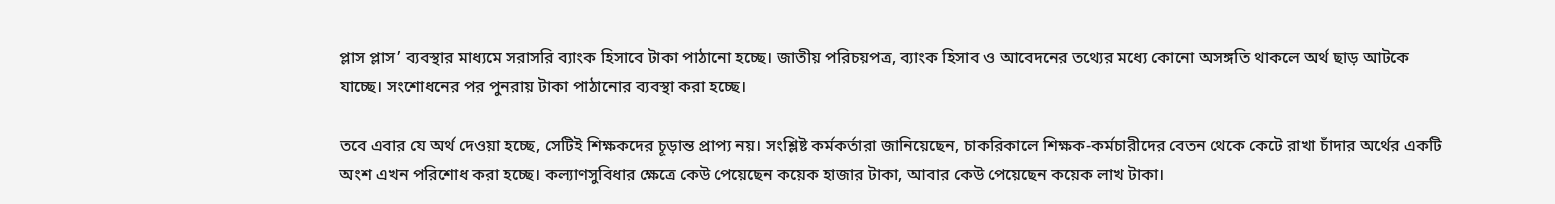প্লাস প্লাস’ ব্যবস্থার মাধ্যমে সরাসরি ব্যাংক হিসাবে টাকা পাঠানো হচ্ছে। জাতীয় পরিচয়পত্র, ব্যাংক হিসাব ও আবেদনের তথ্যের মধ্যে কোনো অসঙ্গতি থাকলে অর্থ ছাড় আটকে যাচ্ছে। সংশোধনের পর পুনরায় টাকা পাঠানোর ব্যবস্থা করা হচ্ছে।

তবে এবার যে অর্থ দেওয়া হচ্ছে, সেটিই শিক্ষকদের চূড়ান্ত প্রাপ্য নয়। সংশ্লিষ্ট কর্মকর্তারা জানিয়েছেন, চাকরিকালে শিক্ষক-কর্মচারীদের বেতন থেকে কেটে রাখা চাঁদার অর্থের একটি অংশ এখন পরিশোধ করা হচ্ছে। কল্যাণসুবিধার ক্ষেত্রে কেউ পেয়েছেন কয়েক হাজার টাকা, আবার কেউ পেয়েছেন কয়েক লাখ টাকা।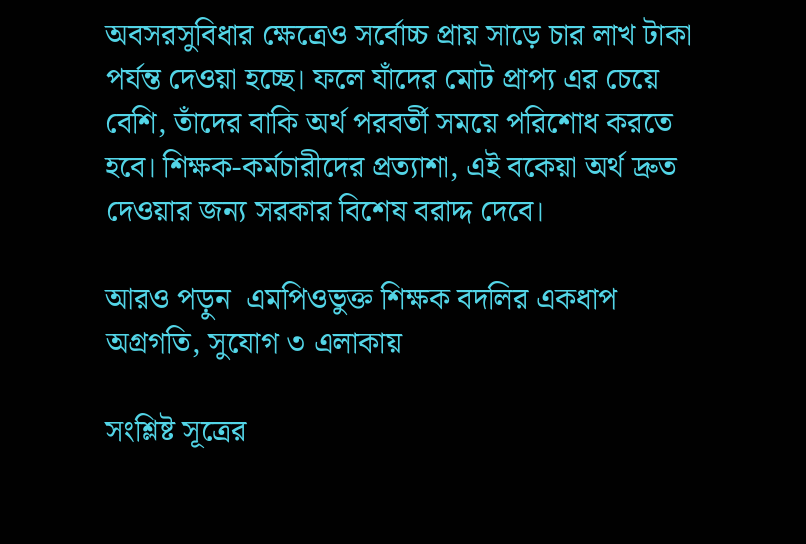অবসরসুবিধার ক্ষেত্রেও সর্বোচ্চ প্রায় সাড়ে চার লাখ টাকা পর্যন্ত দেওয়া হচ্ছে। ফলে যাঁদের মোট প্রাপ্য এর চেয়ে বেশি, তাঁদের বাকি অর্থ পরবর্তী সময়ে পরিশোধ করতে হবে। শিক্ষক-কর্মচারীদের প্রত্যাশা, এই বকেয়া অর্থ দ্রুত দেওয়ার জন্য সরকার বিশেষ বরাদ্দ দেবে।

আরও পড়ুন  এমপিওভুক্ত শিক্ষক বদলির একধাপ অগ্রগতি, সুযোগ ৩ এলাকায়

সংশ্লিষ্ট সূত্রের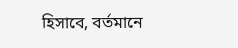হিসাবে, বর্তমানে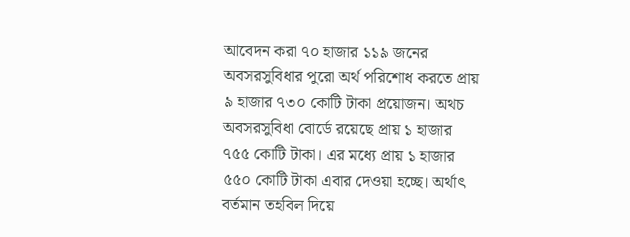আবেদন করা ৭০ হাজার ১১৯ জনের অবসরসুবিধার পুরো অর্থ পরিশোধ করতে প্রায় ৯ হাজার ৭৩০ কোটি টাকা প্রয়োজন। অথচ অবসরসুবিধা বোর্ডে রয়েছে প্রায় ১ হাজার ৭৫৫ কোটি টাকা। এর মধ্যে প্রায় ১ হাজার ৫৫০ কোটি টাকা এবার দেওয়া হচ্ছে। অর্থাৎ বর্তমান তহবিল দিয়ে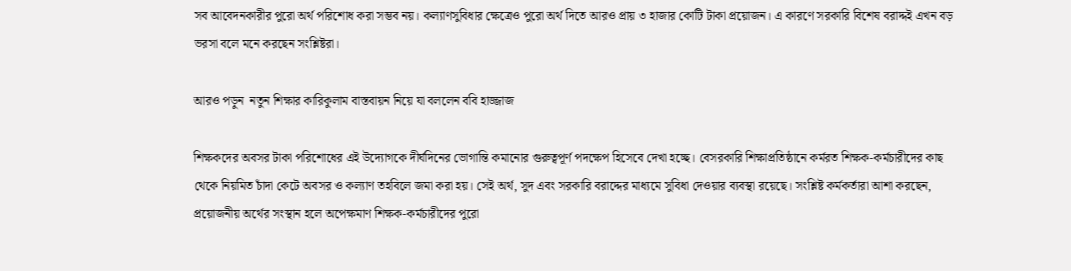সব আবেদনকারীর পুরো অর্থ পরিশোধ করা সম্ভব নয়। কল্যাণসুবিধার ক্ষেত্রেও পুরো অর্থ দিতে আরও প্রায় ৩ হাজার কোটি টাকা প্রয়োজন। এ কারণে সরকারি বিশেষ বরাদ্দই এখন বড় ভরসা বলে মনে করছেন সংশ্লিষ্টরা।

আরও পড়ুন  নতুন শিক্ষার কারিকুলাম বাস্তবায়ন নিয়ে যা বললেন ববি হাজ্জাজ

শিক্ষকদের অবসর টাকা পরিশোধের এই উদ্যোগকে দীর্ঘদিনের ভোগান্তি কমানোর গুরুত্বপূর্ণ পদক্ষেপ হিসেবে দেখা হচ্ছে। বেসরকারি শিক্ষাপ্রতিষ্ঠানে কর্মরত শিক্ষক-কর্মচারীদের কাছ থেকে নিয়মিত চাঁদা কেটে অবসর ও কল্যাণ তহবিলে জমা করা হয়। সেই অর্থ, সুদ এবং সরকারি বরাদ্দের মাধ্যমে সুবিধা দেওয়ার ব্যবস্থা রয়েছে। সংশ্লিষ্ট কর্মকর্তারা আশা করছেন, প্রয়োজনীয় অর্থের সংস্থান হলে অপেক্ষমাণ শিক্ষক-কর্মচারীদের পুরো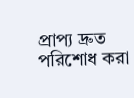প্রাপ্য দ্রুত পরিশোধ করা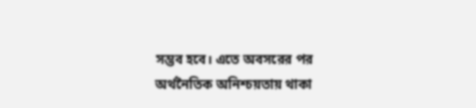সম্ভব হবে। এতে অবসরের পর অর্থনৈতিক অনিশ্চয়তায় থাকা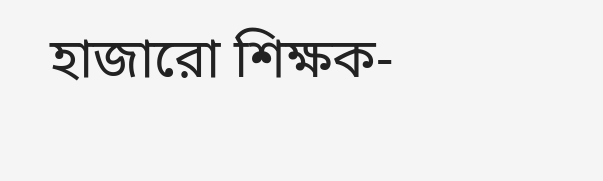হাজারো শিক্ষক-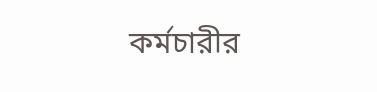কর্মচারীর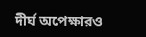দীর্ঘ অপেক্ষারও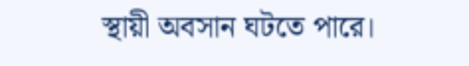স্থায়ী অবসান ঘটতে পারে।